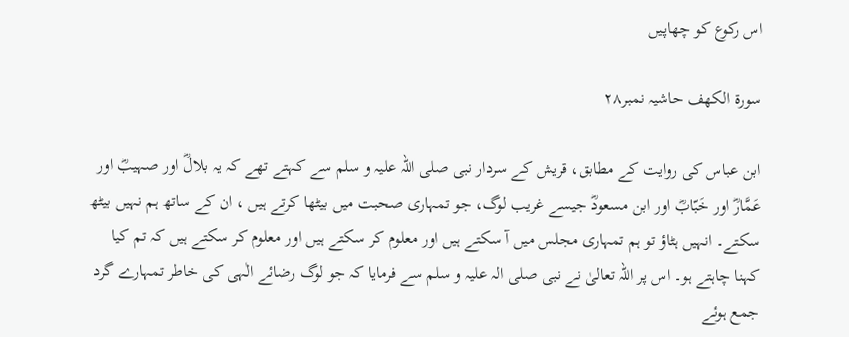اس رکوع کو چھاپیں

سورة الکھف حاشیہ نمبر۲۸

ابن عباس کی روایت کے مطابق، قریش کے سردار نبی صلی اللہ علیہ و سلم سے کہتے تھے کہ یہ بلالؓ اور صہیبؓ اور عَمَّارؓ اور خَبّابؓ اور ابن مسعودؓ جیسے غریب لوگ، جو تمہاری صحبت میں بیٹھا کرتے ہیں ، ان کے ساتھ ہم نہیں بیٹھ سکتے۔ انہیں ہٹاؤ تو ہم تمہاری مجلس میں آ سکتے ہیں اور معلوم کر سکتے ہیں اور معلوم کر سکتے ہیں کہ تم کیا کہنا چاہتے ہو۔ اس پر اللہ تعالیٰ نے نبی صلی الہ علیہ و سلم سے فرمایا کہ جو لوگ رضائے الٰہی کی خاطر تمہارے گرد جمع ہوئے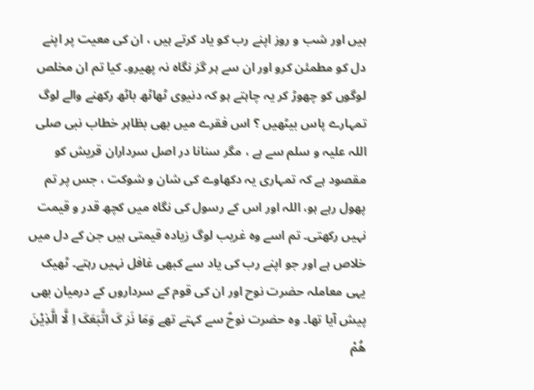ہیں اور شب و روز اپنے رب کو یاد کرتے ہیں ، ان کی معیت پر اپنے دل کو مطمئن کرو اور ان سے ہر گز نگاہ نہ پھیرو۔ کیا تم ان مخلص لوگوں کو چھوڑ کر یہ چاہتے ہو کہ دنیوی ٹھاٹھ باٹھ رکھنے والے لوگ تمہارے پاس بیٹھیں ؟ اس فقرے میں بھی بظاہر خطاب نبی صلی اللہ علیہ و سلم سے ہے ، مگر سنانا در اصل سرداران قریش کو مقصود ہے کہ تمہاری یہ دکھاوے کی شان و شوکت ، جس پر تم پھول رہے ہو، اللہ اور اس کے رسول کی نگاہ میں کچھ قدر و قیمت نہیں رکھتی۔ تم اسے وہ غریب لوگ زیادہ قیمتی ہیں جن کے دل میں خلاص ہے اور جو اپنے رب کی یاد سے کبھی غافل نہیں رہتے۔ ٹھیک یہی معاملہ حضرت نوح اور ان کی قوم کے سرداروں کے درمیان بھی پیش آیا تھا۔ وہ حضرت نوحؑ سے کہتے تھے وَمَا نَرٰ کَ اتَّبَعَکَ اِ لَّا الَّذِیْنَ ھُمْ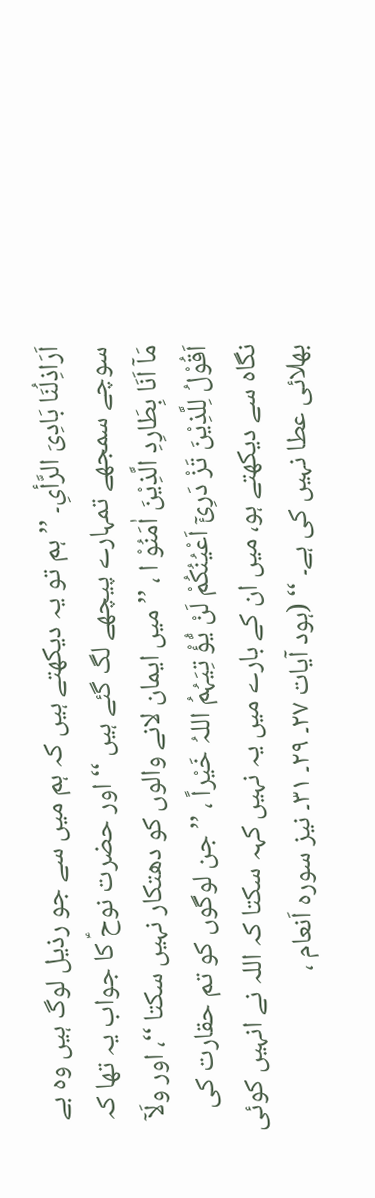اَرَاذِلُنَا بَادِیَ الرَّأیِ۔ ’’ ہم تو یہ دیکھتے ہیں کہ ہم میں سے جو رذیل لوگ ہیں وہ بے سوچے سمجھے تمہارے پیچھے لگ گئے ہیں ‘‘ اور حضرت نوحؑ کا جواب یہ تھا کہ  مَآ اَنَا بِطَارِدِ الَّذِیْنَ اٰمَنُوْ ا ، ’’ میں ایمان لانے والوں کو دھتکار نہیں سکتا ‘‘، اور ولَآ اَقُوْلُ لِلَّذِیْنَ تَزْ دَرِیٔٓ اَعْیُنُکُمْ لَنْ یُّؤْ تِیَہُمُ اللہُ خَیْراً ، ’’ جن لوگوں کو تم حقارت کی نگاہ سے دیکھتے ہو، میں ان کے بارے میں یہ نہیں کہہ سکتا کہ اللہ نے انہیں کوئی بھلائی عطا نہیں کی ہے۔ ‘‘ (ہود آیات ۲۷۔ ۲۹۔ ۳۱۔ نیز سورہ اَنعام ،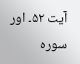آیت ۵۲۔ اور سورہ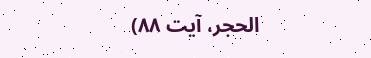الحجر، آیت ۸۸)